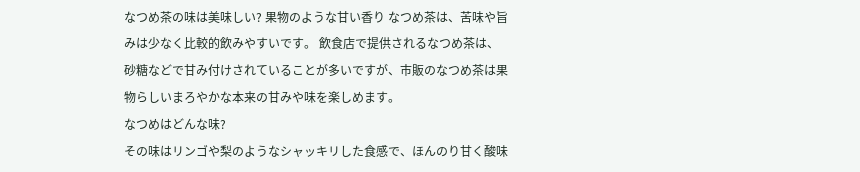なつめ茶の味は美味しい? 果物のような甘い香り なつめ茶は、苦味や旨みは少なく比較的飲みやすいです。 飲食店で提供されるなつめ茶は、砂糖などで甘み付けされていることが多いですが、市販のなつめ茶は果物らしいまろやかな本来の甘みや味を楽しめます。
なつめはどんな味?
その味はリンゴや梨のようなシャッキリした食感で、ほんのり甘く酸味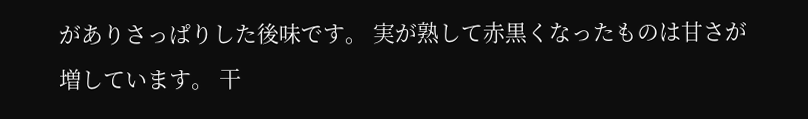がありさっぱりした後味です。 実が熟して赤黒くなったものは甘さが増しています。 干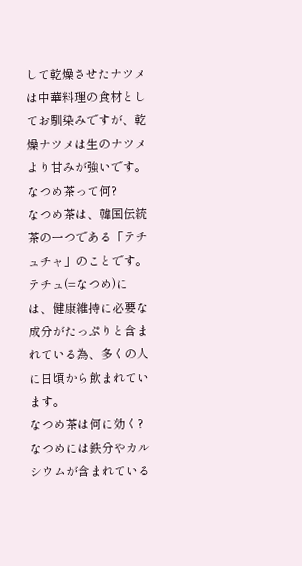して乾燥させたナツメは中華料理の食材としてお馴染みですが、乾燥ナツメは生のナツメより甘みが強いです。
なつめ茶って何?
なつめ茶は、韓国伝統茶の一つである「テチュチャ」のことです。 テチュ(=なつめ)には、健康維持に必要な成分がたっぷりと含まれている為、多くの人に日頃から飲まれています。
なつめ茶は何に効く?
なつめには鉄分やカルシウムが含まれている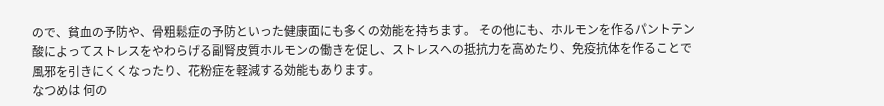ので、貧血の予防や、骨粗鬆症の予防といった健康面にも多くの効能を持ちます。 その他にも、ホルモンを作るパントテン酸によってストレスをやわらげる副腎皮質ホルモンの働きを促し、ストレスへの抵抗力を高めたり、免疫抗体を作ることで風邪を引きにくくなったり、花粉症を軽減する効能もあります。
なつめは 何の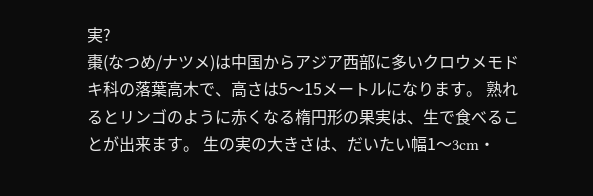実?
棗(なつめ/ナツメ)は中国からアジア西部に多いクロウメモドキ科の落葉高木で、高さは5〜15メートルになります。 熟れるとリンゴのように赤くなる楕円形の果実は、生で食べることが出来ます。 生の実の大きさは、だいたい幅1〜3cm・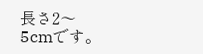長さ2〜5cmです。